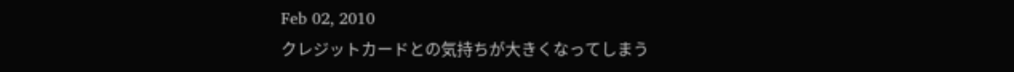Feb 02, 2010
クレジットカードとの気持ちが大きくなってしまう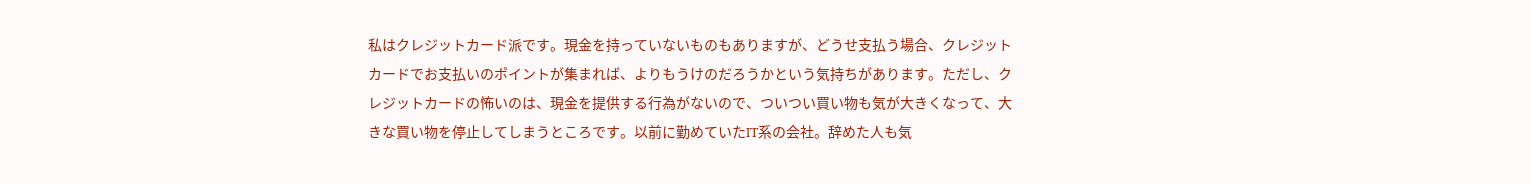私はクレジットカード派です。現金を持っていないものもありますが、どうせ支払う場合、クレジットカードでお支払いのポイントが集まれば、よりもうけのだろうかという気持ちがあります。ただし、クレジットカードの怖いのは、現金を提供する行為がないので、ついつい買い物も気が大きくなって、大きな買い物を停止してしまうところです。以前に勤めていたIT系の会社。辞めた人も気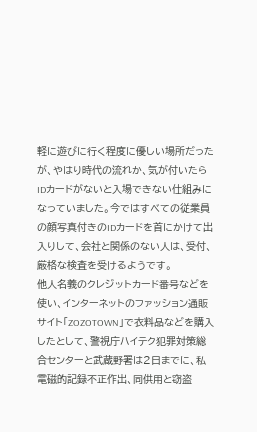軽に遊びに行く程度に優しい場所だったが、やはり時代の流れか、気が付いたらIDカードがないと入場できない仕組みになっていました。今ではすべての従業員の顔写真付きのIDカードを首にかけて出入りして、会社と関係のない人は、受付、厳格な検査を受けるようです。
他人名義のクレジットカード番号などを使い、インターネットのファッション通販サイト「ZOZOTOWN」で衣料品などを購入したとして、警視庁ハイテク犯罪対策総合センターと武蔵野署は2日までに、私電磁的記録不正作出、同供用と窃盗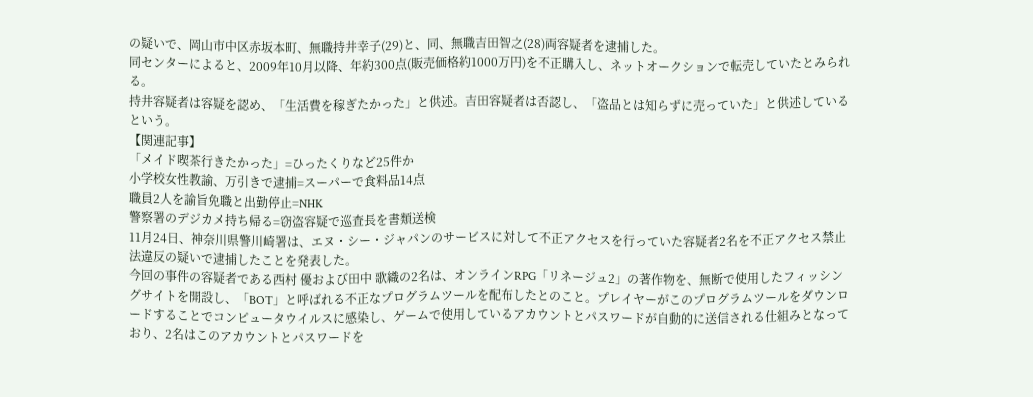の疑いで、岡山市中区赤坂本町、無職持井幸子(29)と、同、無職吉田智之(28)両容疑者を逮捕した。
同センターによると、2009年10月以降、年約300点(販売価格約1000万円)を不正購入し、ネットオークションで転売していたとみられる。
持井容疑者は容疑を認め、「生活費を稼ぎたかった」と供述。吉田容疑者は否認し、「盗品とは知らずに売っていた」と供述しているという。
【関連記事】
「メイド喫茶行きたかった」=ひったくりなど25件か
小学校女性教諭、万引きで逮捕=スーパーで食料品14点
職員2人を諭旨免職と出勤停止=NHK
警察署のデジカメ持ち帰る=窃盗容疑で巡査長を書類送検
11月24日、神奈川県警川崎署は、エヌ・シー・ジャパンのサービスに対して不正アクセスを行っていた容疑者2名を不正アクセス禁止法違反の疑いで逮捕したことを発表した。
今回の事件の容疑者である西村 優および田中 歌織の2名は、オンラインRPG「リネージュ2」の著作物を、無断で使用したフィッシングサイトを開設し、「BOT」と呼ばれる不正なプログラムツールを配布したとのこと。プレイヤーがこのプログラムツールをダウンロードすることでコンピュータウイルスに感染し、ゲームで使用しているアカウントとパスワードが自動的に送信される仕組みとなっており、2名はこのアカウントとパスワードを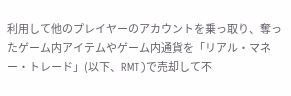利用して他のプレイヤーのアカウントを乗っ取り、奪ったゲーム内アイテムやゲーム内通貨を「リアル・マネー・トレード」(以下、RMT)で売却して不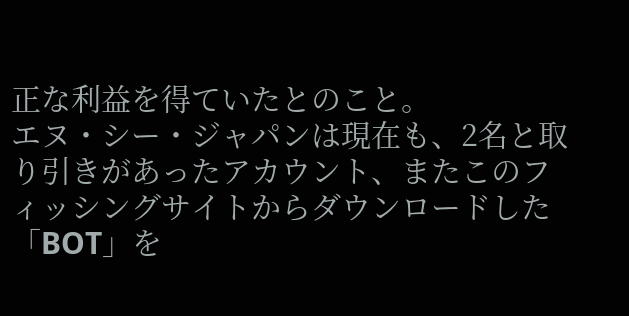正な利益を得ていたとのこと。
エヌ・シー・ジャパンは現在も、2名と取り引きがあったアカウント、またこのフィッシングサイトからダウンロードした「BOT」を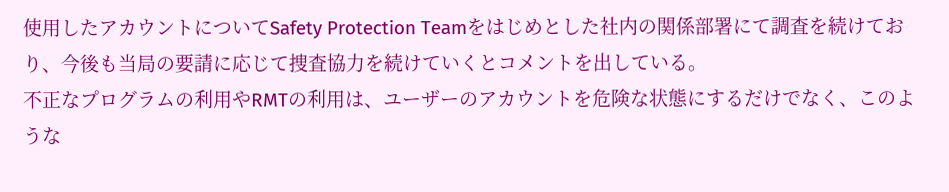使用したアカウントについてSafety Protection Teamをはじめとした社内の関係部署にて調査を続けており、今後も当局の要請に応じて捜査協力を続けていくとコメントを出している。
不正なプログラムの利用やRMTの利用は、ユーザーのアカウントを危険な状態にするだけでなく、このような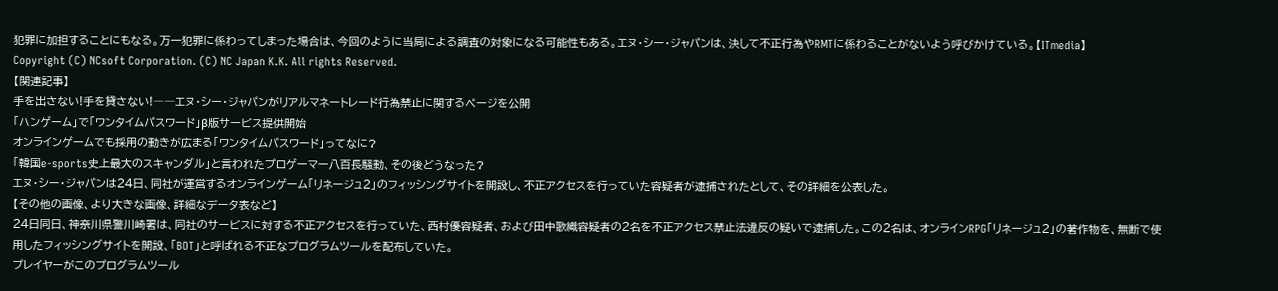犯罪に加担することにもなる。万一犯罪に係わってしまった場合は、今回のように当局による調査の対象になる可能性もある。エヌ・シー・ジャパンは、決して不正行為やRMTに係わることがないよう呼びかけている。【ITmedia】
Copyright (C) NCsoft Corporation. (C) NC Japan K.K. All rights Reserved.
【関連記事】
手を出さない!手を貸さない!――エヌ・シー・ジャパンがリアルマネートレード行為禁止に関するページを公開
「ハンゲーム」で「ワンタイムパスワード」β版サービス提供開始
オンラインゲームでも採用の動きが広まる「ワンタイムパスワード」ってなに?
「韓国e-sports史上最大のスキャンダル」と言われたプロゲーマー八百長騒動、その後どうなった?
エヌ・シー・ジャパンは24日、同社が運営するオンラインゲーム「リネージュ2」のフィッシングサイトを開設し、不正アクセスを行っていた容疑者が逮捕されたとして、その詳細を公表した。
【その他の画像、より大きな画像、詳細なデータ表など】
24日同日、神奈川県警川崎署は、同社のサービスに対する不正アクセスを行っていた、西村優容疑者、および田中歌織容疑者の2名を不正アクセス禁止法違反の疑いで逮捕した。この2名は、オンラインRPG「リネージュ2」の著作物を、無断で使用したフィッシングサイトを開設、「BOT」と呼ばれる不正なプログラムツールを配布していた。
プレイヤーがこのプログラムツール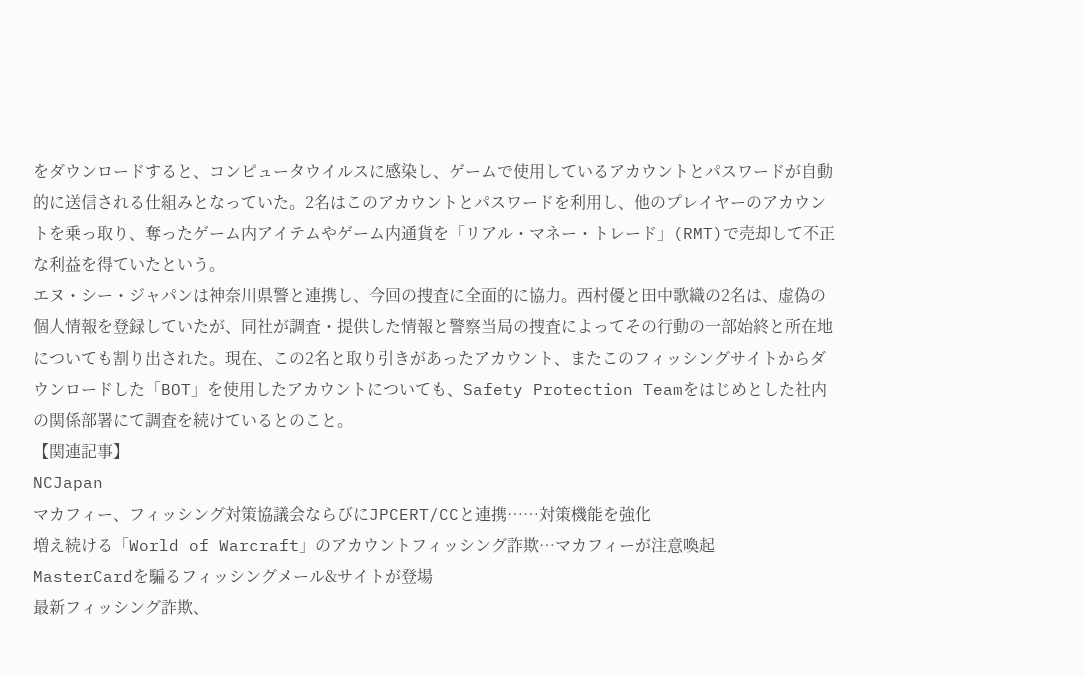をダウンロードすると、コンピュータウイルスに感染し、ゲームで使用しているアカウントとパスワードが自動的に送信される仕組みとなっていた。2名はこのアカウントとパスワードを利用し、他のプレイヤーのアカウントを乗っ取り、奪ったゲーム内アイテムやゲーム内通貨を「リアル・マネー・トレード」(RMT)で売却して不正な利益を得ていたという。
エヌ・シー・ジャパンは神奈川県警と連携し、今回の捜査に全面的に協力。西村優と田中歌織の2名は、虚偽の個人情報を登録していたが、同社が調査・提供した情報と警察当局の捜査によってその行動の一部始終と所在地についても割り出された。現在、この2名と取り引きがあったアカウント、またこのフィッシングサイトからダウンロードした「BOT」を使用したアカウントについても、Safety Protection Teamをはじめとした社内の関係部署にて調査を続けているとのこと。
【関連記事】
NCJapan
マカフィー、フィッシング対策協議会ならびにJPCERT/CCと連携……対策機能を強化
増え続ける「World of Warcraft」のアカウントフィッシング詐欺…マカフィーが注意喚起
MasterCardを騙るフィッシングメール&サイトが登場
最新フィッシング詐欺、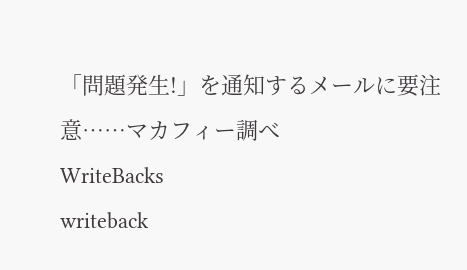「問題発生!」を通知するメールに要注意……マカフィー調べ
WriteBacks
writeback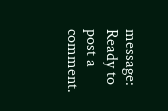message: Ready to post a comment.